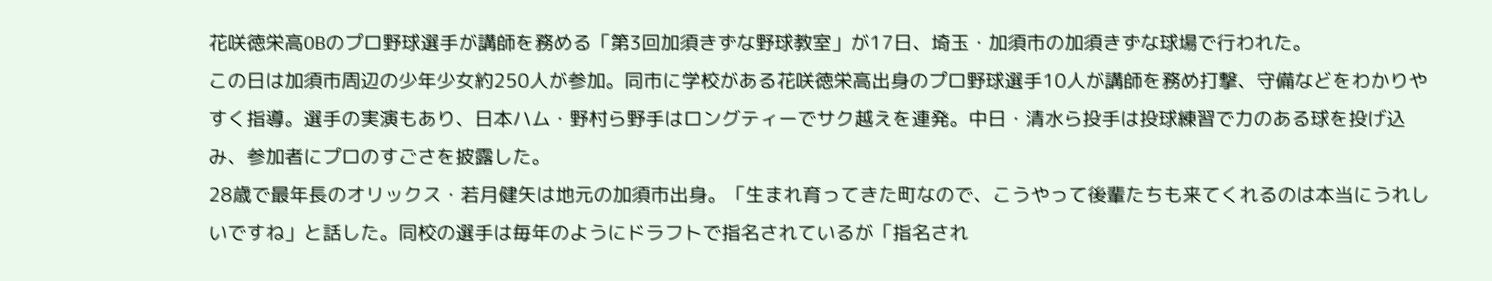花咲徳栄高OBのプロ野球選手が講師を務める「第3回加須きずな野球教室」が17日、埼玉・加須市の加須きずな球場で行われた。
この日は加須市周辺の少年少女約250人が参加。同市に学校がある花咲徳栄高出身のプロ野球選手10人が講師を務め打撃、守備などをわかりやすく指導。選手の実演もあり、日本ハム・野村ら野手はロングティーでサク越えを連発。中日・清水ら投手は投球練習で力のある球を投げ込み、参加者にプロのすごさを披露した。
28歳で最年長のオリックス・若月健矢は地元の加須市出身。「生まれ育ってきた町なので、こうやって後輩たちも来てくれるのは本当にうれしいですね」と話した。同校の選手は毎年のようにドラフトで指名されているが「指名され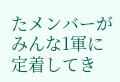たメンバーがみんな1軍に定着してき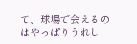て、球場で会えるのはやっぱりうれし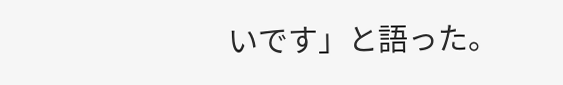いです」と語った。